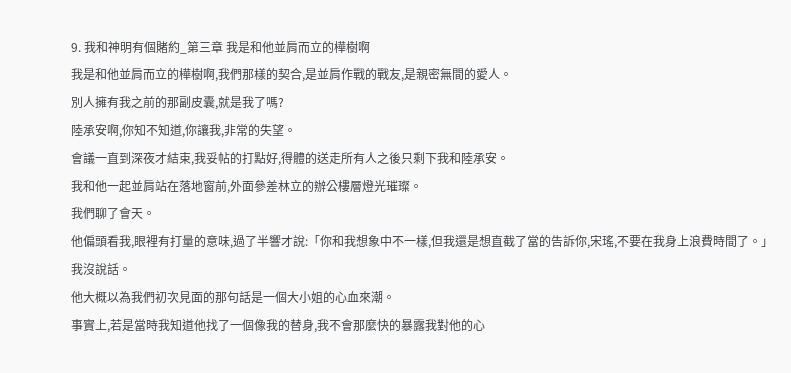9. 我和神明有個賭約_第三章 我是和他並肩而立的樺樹啊
我是和他並肩而立的樺樹啊,我們那樣的契合,是並肩作戰的戰友,是親密無間的愛人。
別人擁有我之前的那副皮囊,就是我了嗎?
陸承安啊,你知不知道,你讓我,非常的失望。
會議一直到深夜才結束,我妥帖的打點好,得體的送走所有人之後只剩下我和陸承安。
我和他一起並肩站在落地窗前,外面參差林立的辦公樓層燈光璀璨。
我們聊了會天。
他偏頭看我,眼裡有打量的意味,過了半響才說:「你和我想象中不一樣,但我還是想直截了當的告訴你,宋瑤,不要在我身上浪費時間了。」
我沒說話。
他大概以為我們初次見面的那句話是一個大小姐的心血來潮。
事實上,若是當時我知道他找了一個像我的替身,我不會那麼快的暴露我對他的心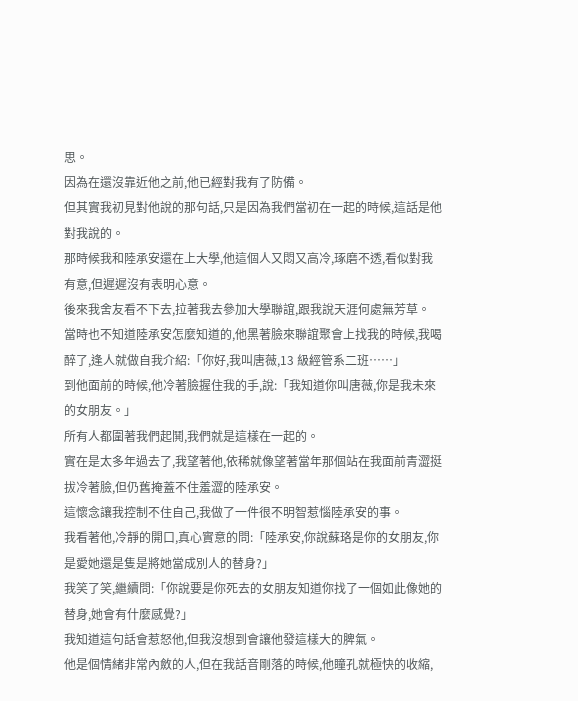思。
因為在還沒靠近他之前,他已經對我有了防備。
但其實我初見對他說的那句話,只是因為我們當初在一起的時候,這話是他對我說的。
那時候我和陸承安還在上大學,他這個人又悶又高冷,琢磨不透,看似對我有意,但遲遲沒有表明心意。
後來我舍友看不下去,拉著我去參加大學聯誼,跟我說天涯何處無芳草。
當時也不知道陸承安怎麼知道的,他黑著臉來聯誼聚會上找我的時候,我喝醉了,逢人就做自我介紹:「你好,我叫唐薇,13 級經管系二班……」
到他面前的時候,他冷著臉握住我的手,說:「我知道你叫唐薇,你是我未來的女朋友。」
所有人都圍著我們起鬨,我們就是這樣在一起的。
實在是太多年過去了,我望著他,依稀就像望著當年那個站在我面前青澀挺拔冷著臉,但仍舊掩蓋不住羞澀的陸承安。
這懷念讓我控制不住自己,我做了一件很不明智惹惱陸承安的事。
我看著他,冷靜的開口,真心實意的問:「陸承安,你說蘇珞是你的女朋友,你是愛她還是隻是將她當成別人的替身?」
我笑了笑,繼續問:「你說要是你死去的女朋友知道你找了一個如此像她的替身,她會有什麼感覺?」
我知道這句話會惹怒他,但我沒想到會讓他發這樣大的脾氣。
他是個情緒非常內斂的人,但在我話音剛落的時候,他瞳孔就極快的收縮,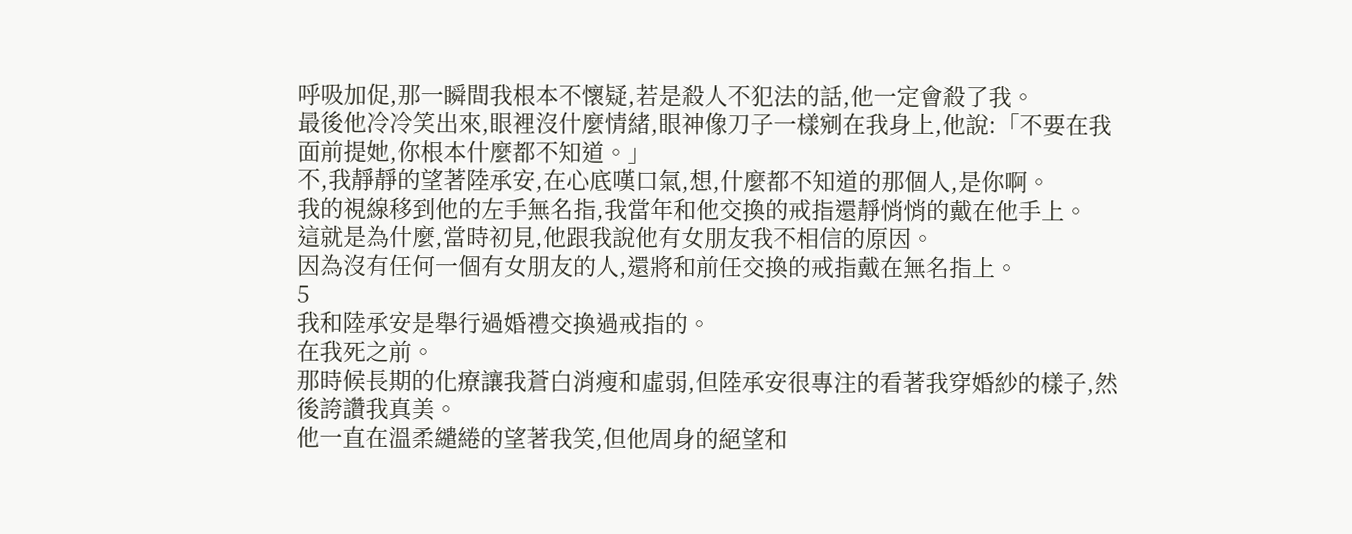呼吸加促,那一瞬間我根本不懷疑,若是殺人不犯法的話,他一定會殺了我。
最後他冷冷笑出來,眼裡沒什麼情緒,眼神像刀子一樣剜在我身上,他說:「不要在我面前提她,你根本什麼都不知道。」
不,我靜靜的望著陸承安,在心底嘆口氣,想,什麼都不知道的那個人,是你啊。
我的視線移到他的左手無名指,我當年和他交換的戒指還靜悄悄的戴在他手上。
這就是為什麼,當時初見,他跟我說他有女朋友我不相信的原因。
因為沒有任何一個有女朋友的人,還將和前任交換的戒指戴在無名指上。
5
我和陸承安是舉行過婚禮交換過戒指的。
在我死之前。
那時候長期的化療讓我蒼白消瘦和虛弱,但陸承安很專注的看著我穿婚紗的樣子,然後誇讚我真美。
他一直在溫柔繾綣的望著我笑,但他周身的絕望和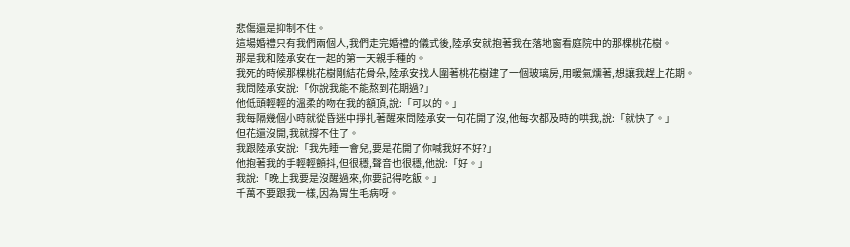悲傷還是抑制不住。
這場婚禮只有我們兩個人,我們走完婚禮的儀式後,陸承安就抱著我在落地窗看庭院中的那棵桃花樹。
那是我和陸承安在一起的第一天親手種的。
我死的時候那棵桃花樹剛結花骨朵,陸承安找人圍著桃花樹建了一個玻璃房,用暖氣燻著,想讓我趕上花期。
我問陸承安說:「你說我能不能熬到花期過?」
他低頭輕輕的溫柔的吻在我的額頂,說:「可以的。」
我每隔幾個小時就從昏迷中掙扎著醒來問陸承安一句花開了沒,他每次都及時的哄我,說:「就快了。」
但花還沒開,我就撐不住了。
我跟陸承安說:「我先睡一會兒,要是花開了你喊我好不好?」
他抱著我的手輕輕顫抖,但很穩,聲音也很穩,他說:「好。」
我說:「晚上我要是沒醒過來,你要記得吃飯。」
千萬不要跟我一樣,因為胃生毛病呀。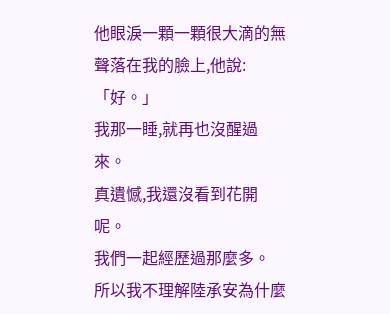他眼淚一顆一顆很大滴的無聲落在我的臉上,他說:「好。」
我那一睡,就再也沒醒過來。
真遺憾,我還沒看到花開呢。
我們一起經歷過那麼多。
所以我不理解陸承安為什麼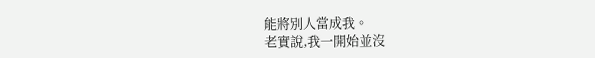能將別人當成我。
老實說,我一開始並沒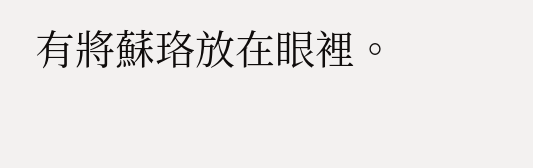有將蘇珞放在眼裡。